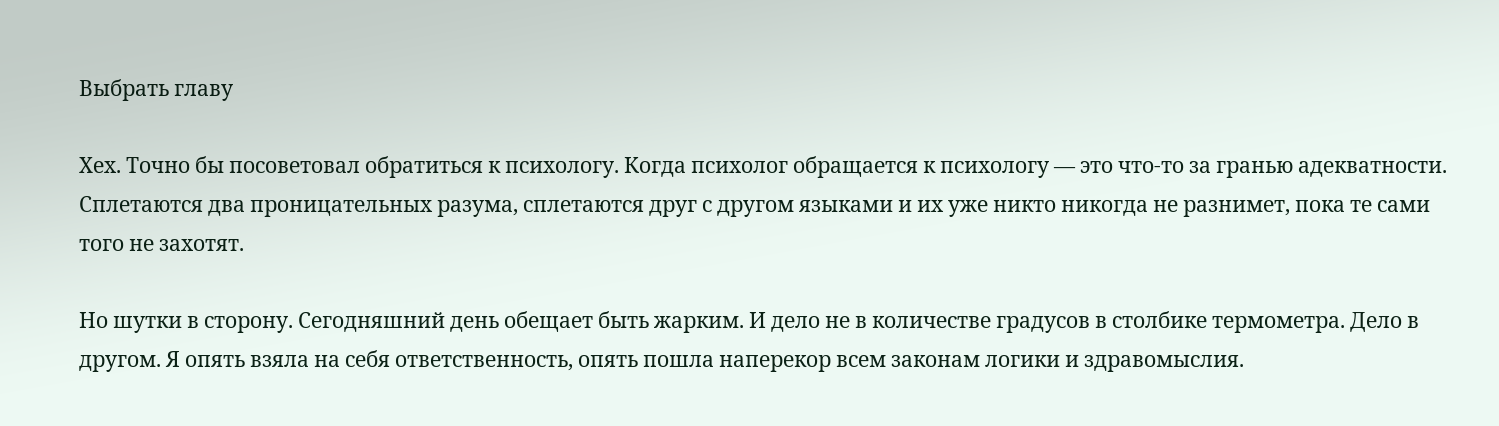Выбрать главу

Хех. Точно бы посоветовал обратиться к психологу. Когда психолог обращается к психологу — это что-то за гранью адекватности. Сплетаются два проницательных разума, сплетаются друг с другом языками и их уже никто никогда не разнимет, пока те сами того не захотят.

Но шутки в сторону. Сегодняшний день обещает быть жарким. И дело не в количестве градусов в столбике термометра. Дело в другом. Я опять взяла на себя ответственность, опять пошла наперекор всем законам логики и здравомыслия.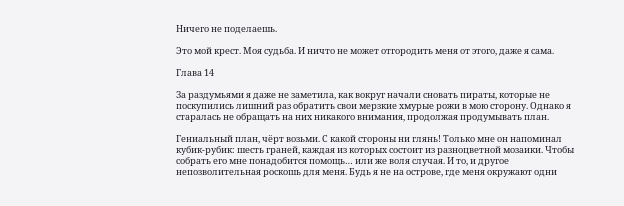Ничего не поделаешь.

Это мой крест. Моя судьба. И ничто не может отгородить меня от этого, даже я сама.

Глава 14

За раздумьями я даже не заметила, как вокруг начали сновать пираты, которые не поскупились лишний раз обратить свои мерзкие хмурые рожи в мою сторону. Однако я старалась не обращать на них никакого внимания, продолжая продумывать план.

Гениальный план, чёрт возьми. С какой стороны ни глянь! Только мне он напоминал кубик-рубик: шесть граней, каждая из которых состоит из разноцветной мозаики. Чтобы собрать его мне понадобится помощь… или же воля случая. И то, и другое непозволительная роскошь для меня. Будь я не на острове, где меня окружают одни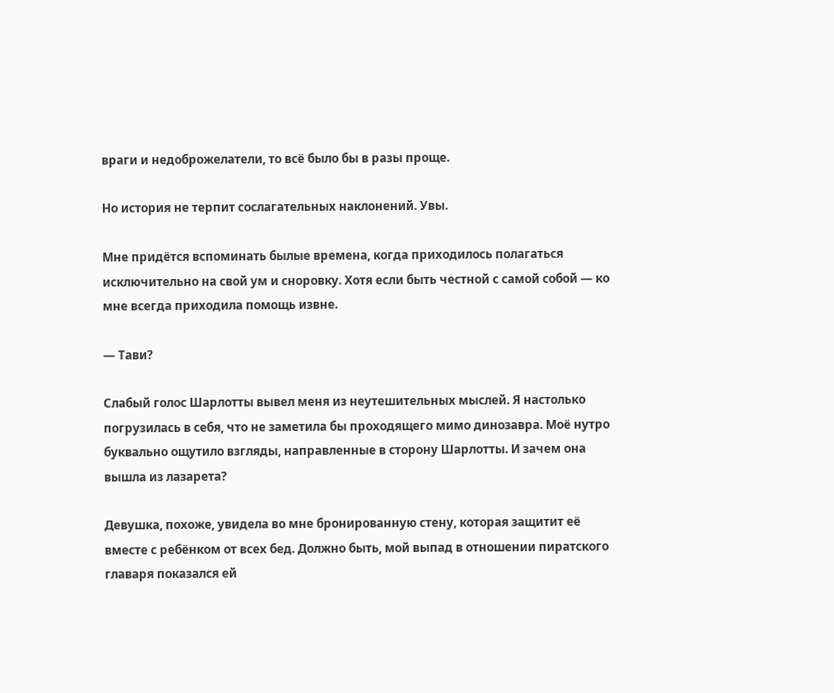враги и недоброжелатели, то всё было бы в разы проще.

Но история не терпит сослагательных наклонений. Увы.

Мне придётся вспоминать былые времена, когда приходилось полагаться исключительно на свой ум и сноровку. Хотя если быть честной с самой собой — ко мне всегда приходила помощь извне.

— Тави?

Слабый голос Шарлотты вывел меня из неутешительных мыслей. Я настолько погрузилась в себя, что не заметила бы проходящего мимо динозавра. Моё нутро буквально ощутило взгляды, направленные в сторону Шарлотты. И зачем она вышла из лазарета?

Девушка, похоже, увидела во мне бронированную стену, которая защитит её вместе с ребёнком от всех бед. Должно быть, мой выпад в отношении пиратского главаря показался ей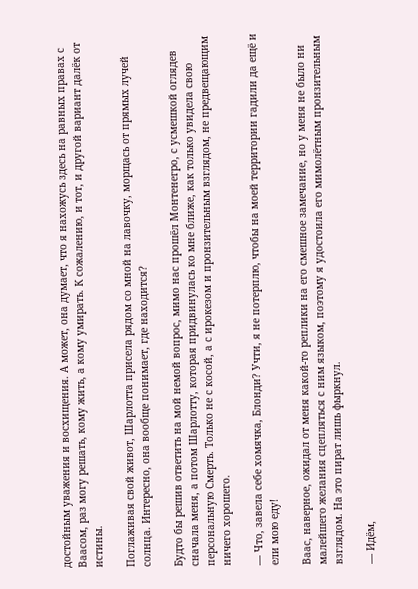достойным уважения и восхищения. А может, она думает, что я нахожусь здесь на равных правах с Ваасом, раз могу решать, кому жить, а кому умирать. К сожалению, и тот, и другой вариант далёк от истины.

Поглаживая свой живот, Шарлотта присела рядом со мной на лавочку, морщась от прямых лучей солнца. Интересно, она вообще понимает, где находится?

Будто бы решив ответить на мой немой вопрос, мимо нас прошёл Монтенегро, с усмешкой оглядев сначала меня, а потом Шарлотту, которая придвинулась ко мне ближе, как только увидела свою персональную Смерть. Только не с косой, а с ирокезом и пронзительным взглядом, не предвещающим ничего хорошего.

— Что, завела себе хомячка, Блонди? Учти, я не потерплю, чтобы на моей территории гадили да ещё и ели мою еду!

Ваас, наверное, ожидал от меня какой-то реплики на его смешное замечание, но у меня не было ни малейшего желания сцепляться с ним языком, поэтому я удостоила его мимолётным пронзительным взглядом. На это пират лишь фыркнул.

— Идём,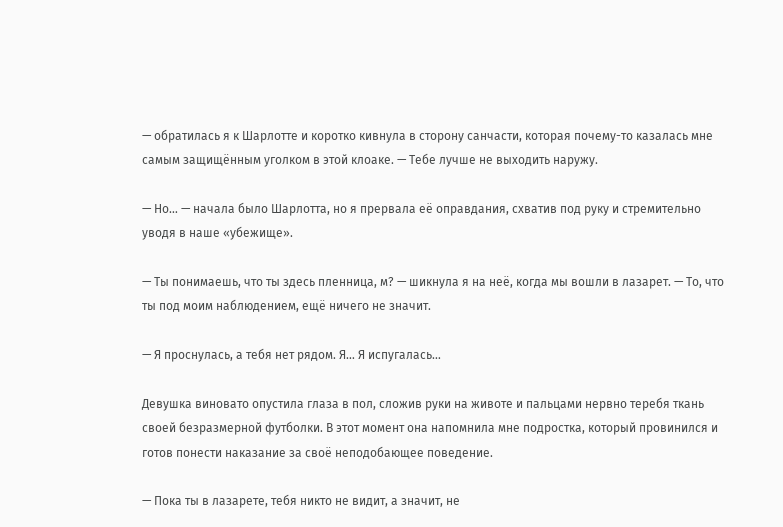— обратилась я к Шарлотте и коротко кивнула в сторону санчасти, которая почему-то казалась мне самым защищённым уголком в этой клоаке. — Тебе лучше не выходить наружу.

— Но… — начала было Шарлотта, но я прервала её оправдания, схватив под руку и стремительно уводя в наше «убежище».

— Ты понимаешь, что ты здесь пленница, м? — шикнула я на неё, когда мы вошли в лазарет. — То, что ты под моим наблюдением, ещё ничего не значит.

— Я проснулась, а тебя нет рядом. Я… Я испугалась…

Девушка виновато опустила глаза в пол, сложив руки на животе и пальцами нервно теребя ткань своей безразмерной футболки. В этот момент она напомнила мне подростка, который провинился и готов понести наказание за своё неподобающее поведение.

— Пока ты в лазарете, тебя никто не видит, а значит, не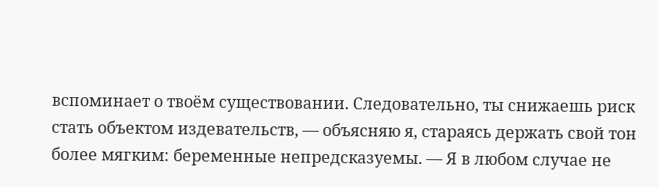вспоминает о твоём существовании. Следовательно, ты снижаешь риск стать объектом издевательств, — объясняю я, стараясь держать свой тон более мягким: беременные непредсказуемы. — Я в любом случае не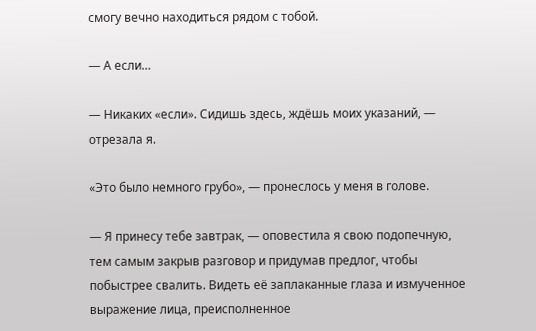смогу вечно находиться рядом с тобой.

— А если…

— Никаких «если». Сидишь здесь, ждёшь моих указаний, — отрезала я.

«Это было немного грубо», — пронеслось у меня в голове.

— Я принесу тебе завтрак, — оповестила я свою подопечную, тем самым закрыв разговор и придумав предлог, чтобы побыстрее свалить. Видеть её заплаканные глаза и измученное выражение лица, преисполненное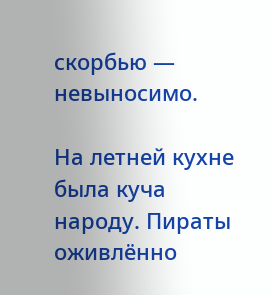скорбью — невыносимо.

На летней кухне была куча народу. Пираты оживлённо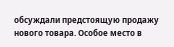обсуждали предстоящую продажу нового товара. Особое место в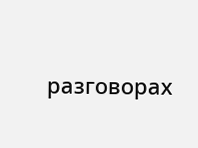разговорах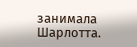занимала Шарлотта.